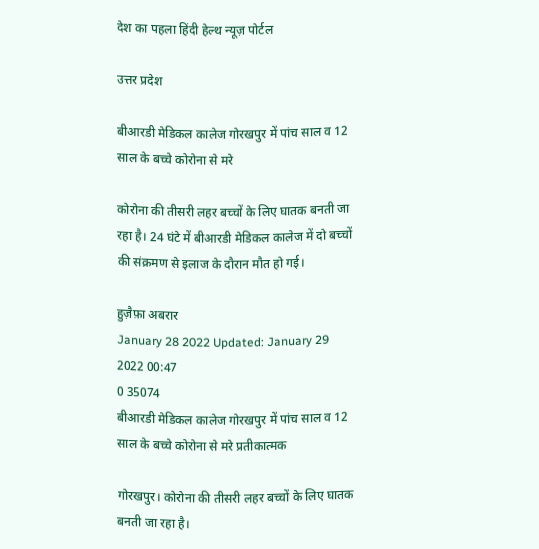देश का पहला हिंदी हेल्थ न्यूज़ पोर्टल

उत्तर प्रदेश

बीआरडी मेडिकल कालेज गोरखपुर में पांच साल व 12 साल के बच्चे कोरोना से मरे

कोरोना की तीसरी लहर बच्चों के लिए घातक बनती जा रहा है। 24 घंटे में बीआरडी मेडिकल कालेज में दो बच्चों की संक्रमण से इलाज के दौरान मौत हो गई।

हुज़ैफ़ा अबरार
January 28 2022 Updated: January 29 2022 00:47
0 35074
बीआरडी मेडिकल कालेज गोरखपुर में पांच साल व 12 साल के बच्चे कोरोना से मरे प्रतीकात्मक

गोरखपुर। कोरोना की तीसरी लहर बच्चों के लिए घातक बनती जा रहा है।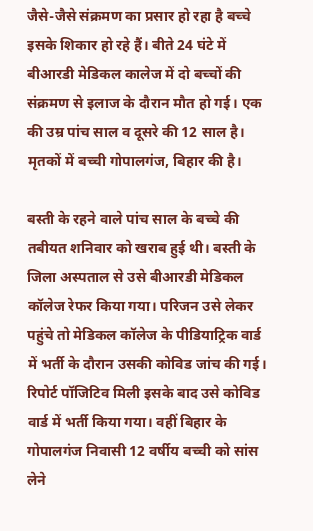जैसे-जैसे संक्रमण का प्रसार हो रहा है बच्चे इसके शिकार हो रहे हैं। बीते 24 घंटे में बीआरडी मेडिकल कालेज में दो बच्चों की संक्रमण से इलाज के दौरान मौत हो गई। एक की उम्र पांच साल व दूसरे की 12 साल है। मृतकों में बच्ची गोपालगंज, बिहार की है।

बस्ती के रहने वाले पांच साल के बच्चे की तबीयत शनिवार को खराब हुई थी। बस्ती के जिला अस्पताल से उसे बीआरडी मेडिकल कॉलेज रेफर किया गया। परिजन उसे लेकर पहुंचे तो मेडिकल कॉलेज के पीडियाट्रिक वार्ड में भर्ती के दौरान उसकी कोविड जांच की गई। रिपोर्ट पॉजिटिव मिली इसके बाद उसे कोविड वार्ड में भर्ती किया गया। वहीं बिहार के गोपालगंज निवासी 12 वर्षीय बच्ची को सांस लेने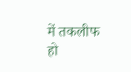में तकलीफ हो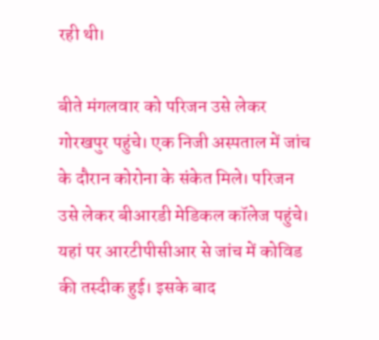रही थी।

बीते मंगलवार को परिजन उसे लेकर गोरखपुर पहुंचे। एक निजी अस्पताल में जांच के दौरान कोरोना के संकेत मिले। परिजन उसे लेकर बीआरडी मेडिकल कॉलेज पहुंचे। यहां पर आरटीपीसीआर से जांच में कोविड की तस्दीक हुई। इसके बाद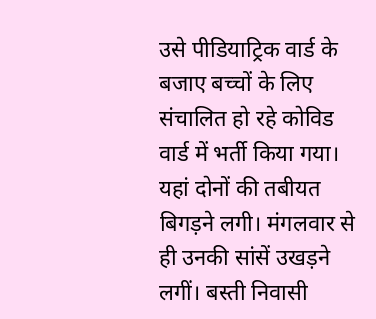उसे पीडियाट्रिक वार्ड के बजाए बच्चों के लिए संचालित हो रहे कोविड वार्ड में भर्ती किया गया। यहां दोनों की तबीयत बिगड़ने लगी। मंगलवार से ही उनकी सांसें उखड़ने लगीं। बस्ती निवासी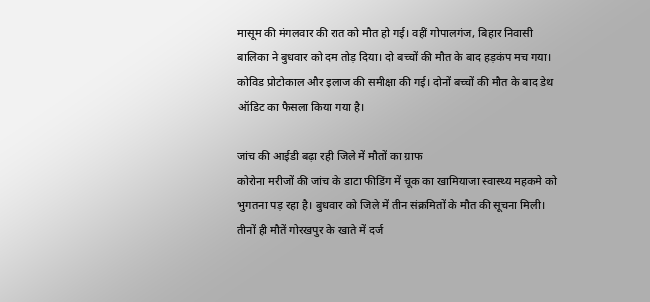मासूम की मंगलवार की रात को मौत हो गई। वहीं गोपालगंज, बिहार निवासी बालिका ने बुधवार को दम तोड़ दिया। दो बच्चों की मौत के बाद हड़कंप मच गया। कोविड प्रोटोकाल और इलाज की समीक्षा की गई। दोनों बच्चों की मौत के बाद डेथ ऑडिट का फैसला किया गया है।

जांच की आईडी बढ़ा रही जिले में मौतों का ग्राफ
कोरोना मरीजों की जांच के डाटा फीडिंग में चूक का खामियाजा स्वास्थ्य महकमे को भुगतना पड़ रहा है। बुधवार को जिले में तीन संक्रमितों के मौत की सूचना मिली। तीनों ही मौतें गोरखपुर के खाते में दर्ज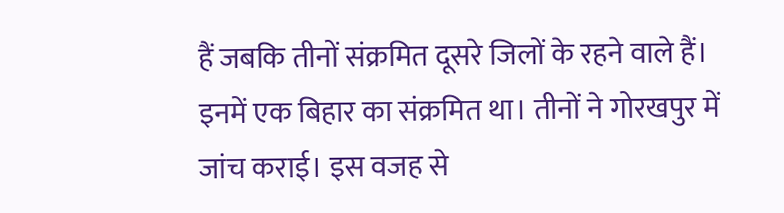हैं जबकि तीनों संक्रमित दूसरे जिलों के रहने वाले हैं। इनमें एक बिहार का संक्रमित था। तीनों ने गोरखपुर में जांच कराई। इस वजह से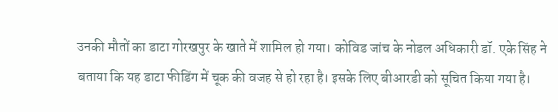उनकी मौतों का डाटा गोरखपुर के खाते में शामिल हो गया। कोविड जांच के नोडल अधिकारी डॉ. एके सिंह ने बताया कि यह डाटा फीडिंग में चूक की वजह से हो रहा है। इसके लिए बीआरडी को सूचित किया गया है।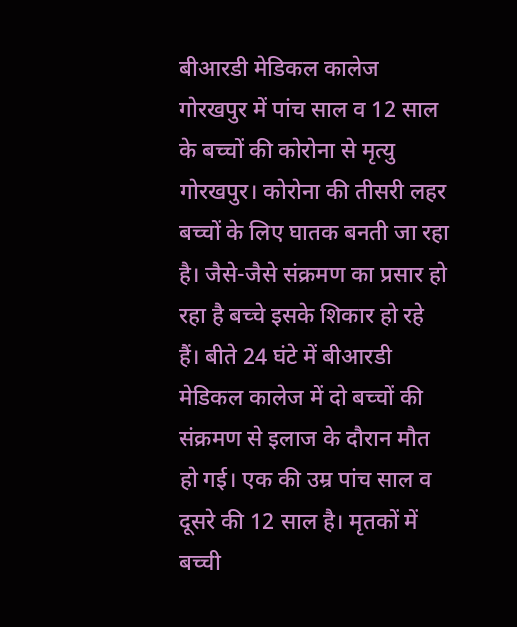बीआरडी मेडिकल कालेज गोरखपुर में पांच साल व 12 साल के बच्चों की कोरोना से मृत्यु
गोरखपुर। कोरोना की तीसरी लहर बच्चों के लिए घातक बनती जा रहा है। जैसे-जैसे संक्रमण का प्रसार हो रहा है बच्चे इसके शिकार हो रहे हैं। बीते 24 घंटे में बीआरडी मेडिकल कालेज में दो बच्चों की संक्रमण से इलाज के दौरान मौत हो गई। एक की उम्र पांच साल व दूसरे की 12 साल है। मृतकों में बच्ची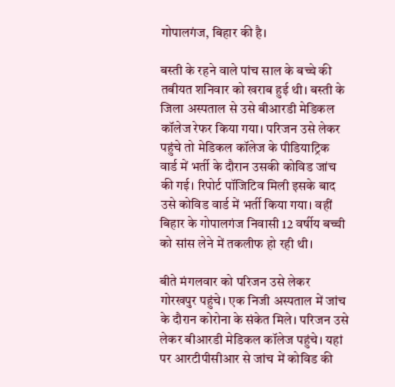गोपालगंज, बिहार की है।

बस्ती के रहने वाले पांच साल के बच्चे की तबीयत शनिवार को खराब हुई थी। बस्ती के जिला अस्पताल से उसे बीआरडी मेडिकल कॉलेज रेफर किया गया। परिजन उसे लेकर पहुंचे तो मेडिकल कॉलेज के पीडियाट्रिक वार्ड में भर्ती के दौरान उसकी कोविड जांच की गई। रिपोर्ट पॉजिटिव मिली इसके बाद उसे कोविड वार्ड में भर्ती किया गया। वहीं बिहार के गोपालगंज निवासी 12 वर्षीय बच्ची को सांस लेने में तकलीफ हो रही थी।

बीते मंगलवार को परिजन उसे लेकर गोरखपुर पहुंचे। एक निजी अस्पताल में जांच के दौरान कोरोना के संकेत मिले। परिजन उसे लेकर बीआरडी मेडिकल कॉलेज पहुंचे। यहां पर आरटीपीसीआर से जांच में कोविड की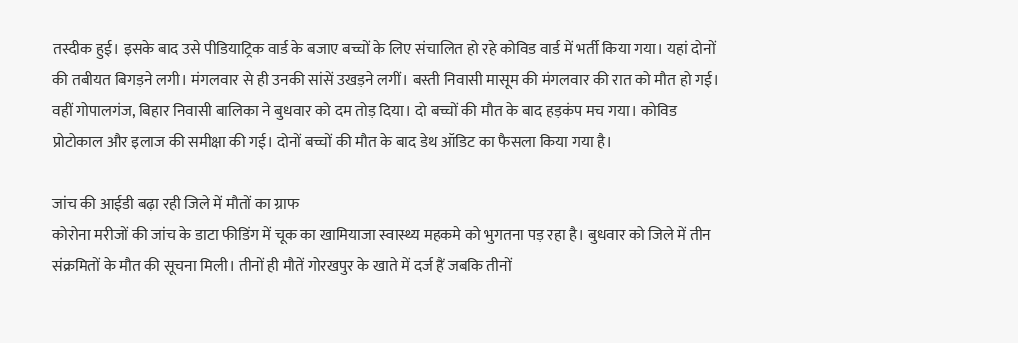तस्दीक हुई। इसके बाद उसे पीडियाट्रिक वार्ड के बजाए बच्चों के लिए संचालित हो रहे कोविड वार्ड में भर्ती किया गया। यहां दोनों की तबीयत बिगड़ने लगी। मंगलवार से ही उनकी सांसें उखड़ने लगीं। बस्ती निवासी मासूम की मंगलवार की रात को मौत हो गई। वहीं गोपालगंज, बिहार निवासी बालिका ने बुधवार को दम तोड़ दिया। दो बच्चों की मौत के बाद हड़कंप मच गया। कोविड प्रोटोकाल और इलाज की समीक्षा की गई। दोनों बच्चों की मौत के बाद डेथ ऑडिट का फैसला किया गया है।

जांच की आईडी बढ़ा रही जिले में मौतों का ग्राफ
कोरोना मरीजों की जांच के डाटा फीडिंग में चूक का खामियाजा स्वास्थ्य महकमे को भुगतना पड़ रहा है। बुधवार को जिले में तीन संक्रमितों के मौत की सूचना मिली। तीनों ही मौतें गोरखपुर के खाते में दर्ज हैं जबकि तीनों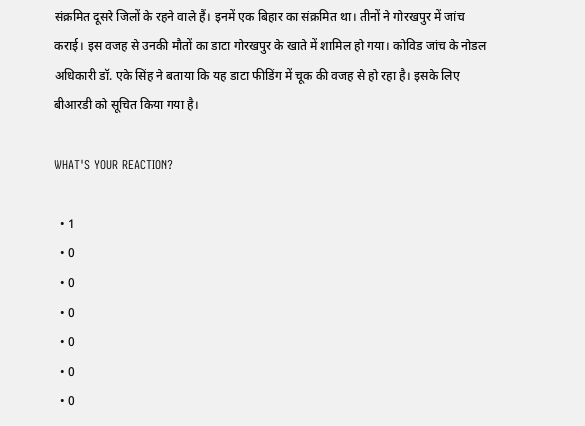संक्रमित दूसरे जिलों के रहने वाले हैं। इनमें एक बिहार का संक्रमित था। तीनों ने गोरखपुर में जांच कराई। इस वजह से उनकी मौतों का डाटा गोरखपुर के खाते में शामिल हो गया। कोविड जांच के नोडल अधिकारी डॉ. एके सिंह ने बताया कि यह डाटा फीडिंग में चूक की वजह से हो रहा है। इसके लिए बीआरडी को सूचित किया गया है।

WHAT'S YOUR REACTION?

  • 1
  • 0
  • 0
  • 0
  • 0
  • 0
  • 0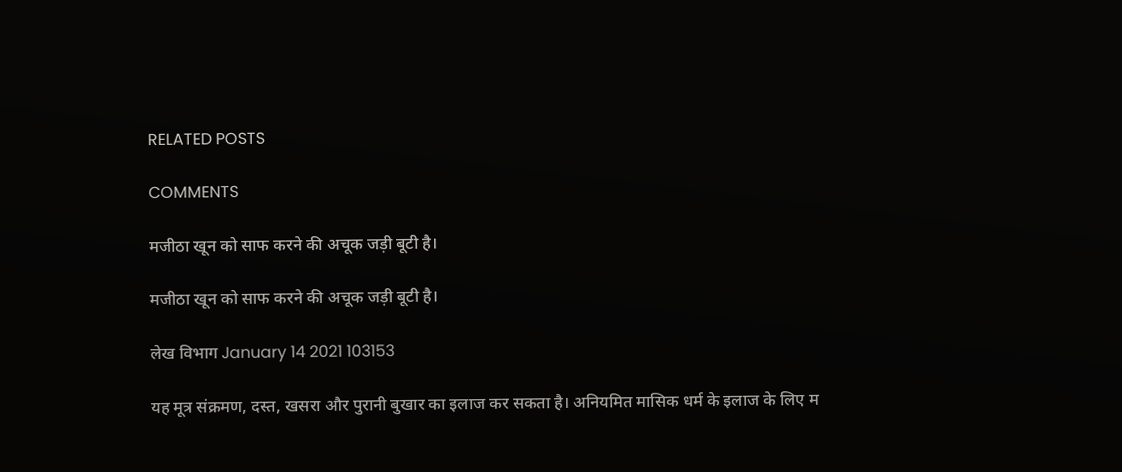RELATED POSTS

COMMENTS

मजीठा खून को साफ करने की अचूक जड़ी बूटी है।

मजीठा खून को साफ करने की अचूक जड़ी बूटी है।

लेख विभाग January 14 2021 103153

यह मूत्र संक्रमण, दस्त, खसरा और पुरानी बुखार का इलाज कर सकता है। अनियमित मासिक धर्म के इलाज के लिए म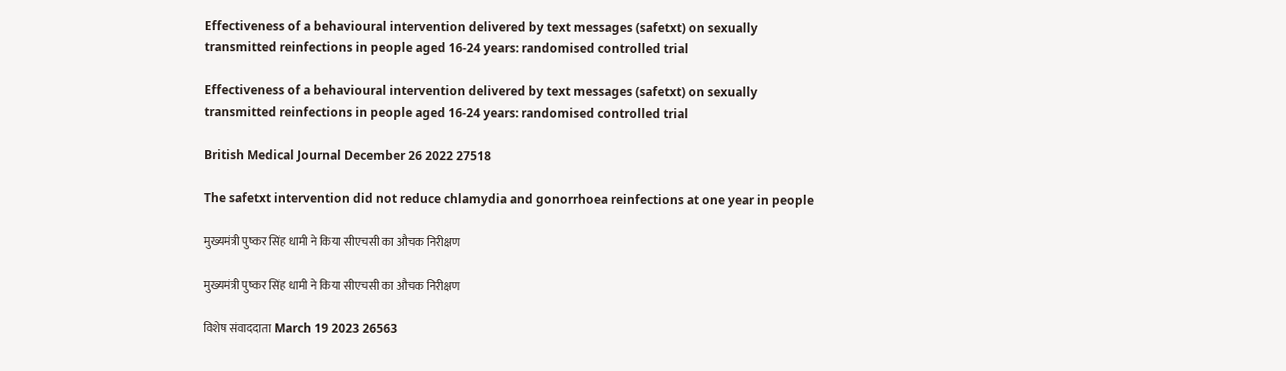Effectiveness of a behavioural intervention delivered by text messages (safetxt) on sexually transmitted reinfections in people aged 16-24 years: randomised controlled trial

Effectiveness of a behavioural intervention delivered by text messages (safetxt) on sexually transmitted reinfections in people aged 16-24 years: randomised controlled trial

British Medical Journal December 26 2022 27518

The safetxt intervention did not reduce chlamydia and gonorrhoea reinfections at one year in people

मुख्यमंत्री पुष्कर सिंह धामी ने किया सीएचसी का औचक निरीक्षण

मुख्यमंत्री पुष्कर सिंह धामी ने किया सीएचसी का औचक निरीक्षण

विशेष संवाददाता March 19 2023 26563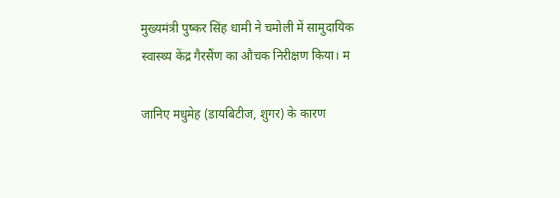मुख्यमंत्री पुष्कर सिंह धामी ने चमोली में सामुदायिक स्वास्थ्य केंद्र गैरसैंण का औचक निरीक्षण किया। म

जानिए मधुमेह (डायबिटीज, शुगर) के कारण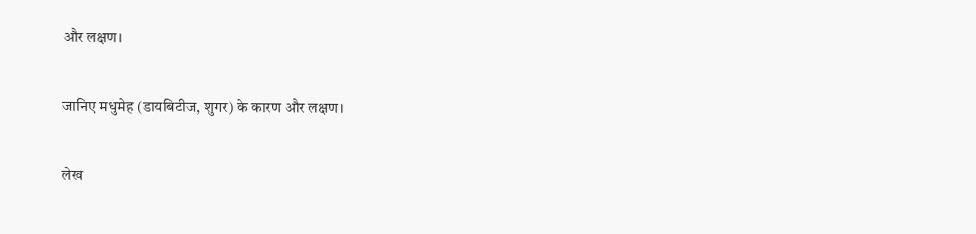और लक्षण।

जानिए मधुमेह (डायबिटीज, शुगर) के कारण और लक्षण।

लेख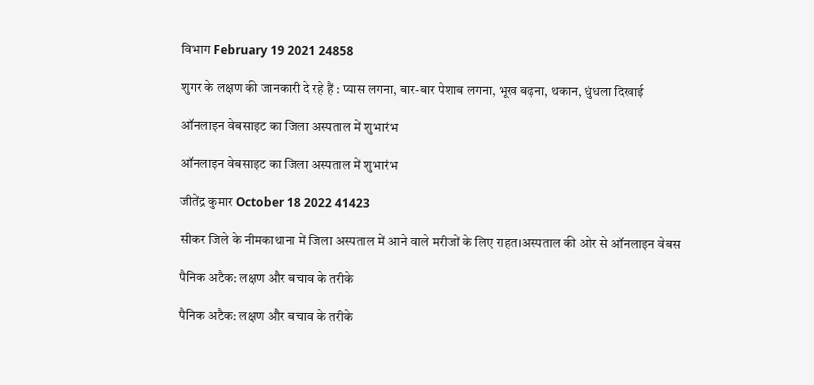विभाग February 19 2021 24858

शुगर के लक्षण की जानकारी दे रहे हैं : प्यास लगना, बार-बार पेशाब लगना, भूख बढ़ना, थकान, धुंधला दिखाई

ऑनलाइन वेबसाइट का जिला अस्पताल में शुभारंभ

ऑनलाइन वेबसाइट का जिला अस्पताल में शुभारंभ

जीतेंद्र कुमार October 18 2022 41423

सीकर जिले के नीमकाथाना में जिला अस्पताल में आने वाले मरीजों के लिए राहत।अस्पताल की ओर से ऑनलाइन वेबस

पैनिक अटैक: लक्षण और बचाव के तरीके

पैनिक अटैक: लक्षण और बचाव के तरीके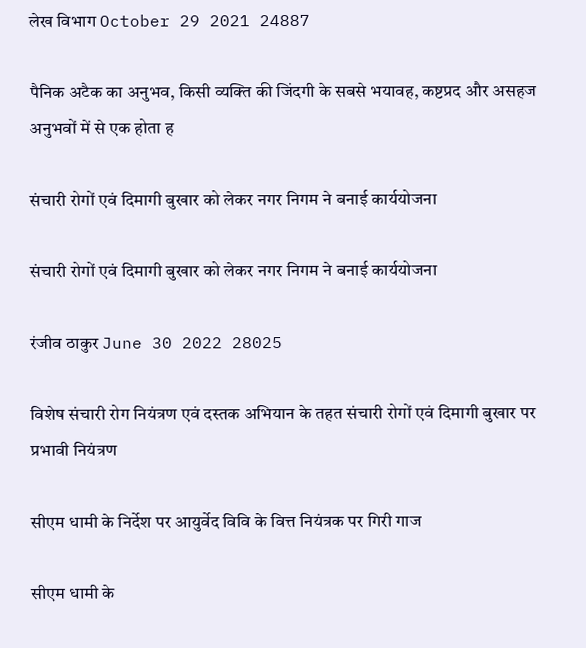लेख विभाग October 29 2021 24887

पैनिक अटैक का अनुभव, किसी व्यक्ति की जिंदगी के सबसे भयावह, कष्टप्रद और असहज अनुभवों में से एक होता ह

संचारी रोगों एवं दिमागी बुखार को लेकर नगर निगम ने बनाई कार्ययोजना

संचारी रोगों एवं दिमागी बुखार को लेकर नगर निगम ने बनाई कार्ययोजना

रंजीव ठाकुर June 30 2022 28025

विशेष संचारी रोग नियंत्रण एवं दस्तक अभियान के तहत संचारी रोगों एवं दिमागी बुखार पर प्रभावी नियंत्रण

सीएम धामी के निर्देश पर आयुर्वेद विवि के वित्त नियंत्रक पर गिरी गाज

सीएम धामी के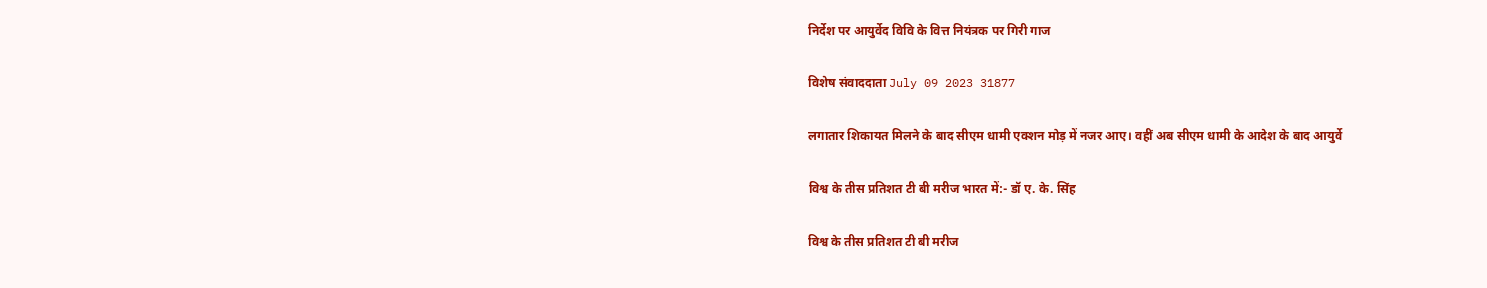निर्देश पर आयुर्वेद विवि के वित्त नियंत्रक पर गिरी गाज

विशेष संवाददाता July 09 2023 31877

लगातार शिकायत मिलने के बाद सीएम धामी एक्शन मोड़ में नजर आए। वहीं अब सीएम धामी के आदेश के बाद आयुर्वे

विश्व के तीस प्रतिशत टी बी मरीज भारत में:- डॉ ए. के. सिंह

विश्व के तीस प्रतिशत टी बी मरीज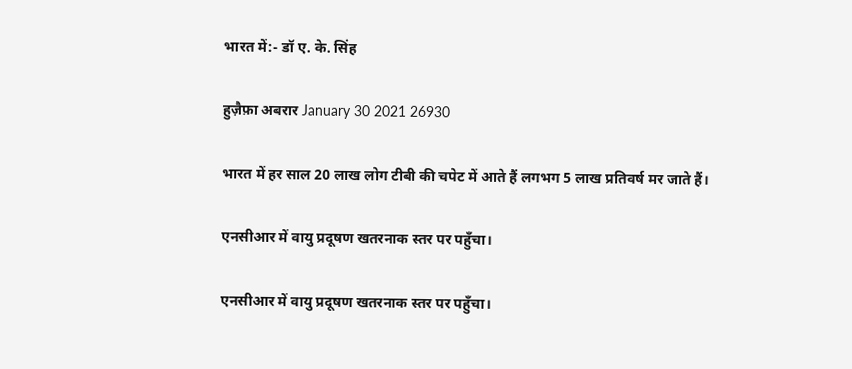भारत में:- डॉ ए. के. सिंह

हुज़ैफ़ा अबरार January 30 2021 26930

भारत में हर साल 20 लाख लोग टीबी की चपेट में आते हैं लगभग 5 लाख प्रतिवर्ष मर जाते हैं।

एनसीआर में वायु प्रदूषण खतरनाक स्तर पर पहुँचा।

एनसीआर में वायु प्रदूषण खतरनाक स्तर पर पहुँचा।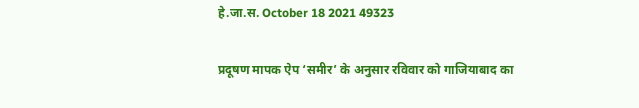हे.जा.स. October 18 2021 49323

प्रदूषण मापक ऐप ‘समीर’ के अनुसार रविवार को गाजियाबाद का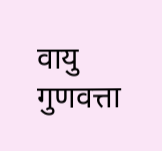वायु गुणवत्ता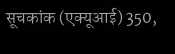सूचकांक (एक्यूआई) 350,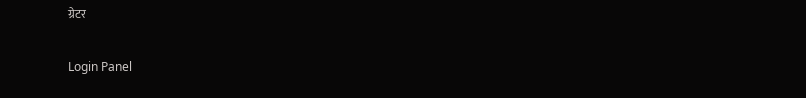ग्रेटर

Login Panel